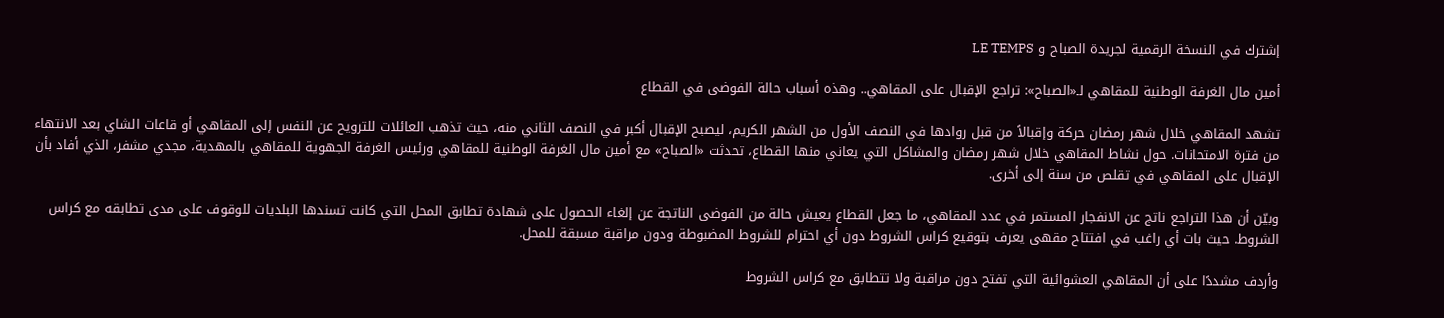إشترك في النسخة الرقمية لجريدة الصباح و LE TEMPS

أمين مال الغرفة الوطنية للمقاهي لـ«الصباح»: تراجع الإقبال على المقاهي.. وهذه أسباب حالة الفوضى في القطاع

تشهد المقاهي خلال شهر رمضان حركة وإقبالاً من قبل روادها في النصف الأول من الشهر الكريم، ليصبح الإقبال أكبر في النصف الثاني منه، حيث تذهب العائلات للترويح عن النفس إلى المقاهي أو قاعات الشاي بعد الانتهاء من فترة الامتحانات. حول نشاط المقاهي خلال شهر رمضان والمشاكل التي يعاني منها القطاع، تحدثت «الصباح» مع أمين مال الغرفة الوطنية للمقاهي ورئيس الغرفة الجهوية للمقاهي بالمهدية، مجدي مشفر، الذي أفاد بأن الإقبال على المقاهي في تقلص من سنة إلى أخرى.

وبيّن أن هذا التراجع ناتج عن الانفجار المستمر في عدد المقاهي، ما جعل القطاع يعيش حالة من الفوضى الناتجة عن إلغاء الحصول على شهادة تطابق المحل التي كانت تسندها البلديات للوقوف على مدى تطابقه مع كراس الشروط. حيث بات أي راغب في افتتاح مقهى يعرف بتوقيع كراس الشروط دون أي احترام للشروط المضبوطة ودون مراقبة مسبقة للمحل.

وأردف مشددًا على أن المقاهي العشوائية التي تفتح دون مراقبة ولا تتطابق مع كراس الشروط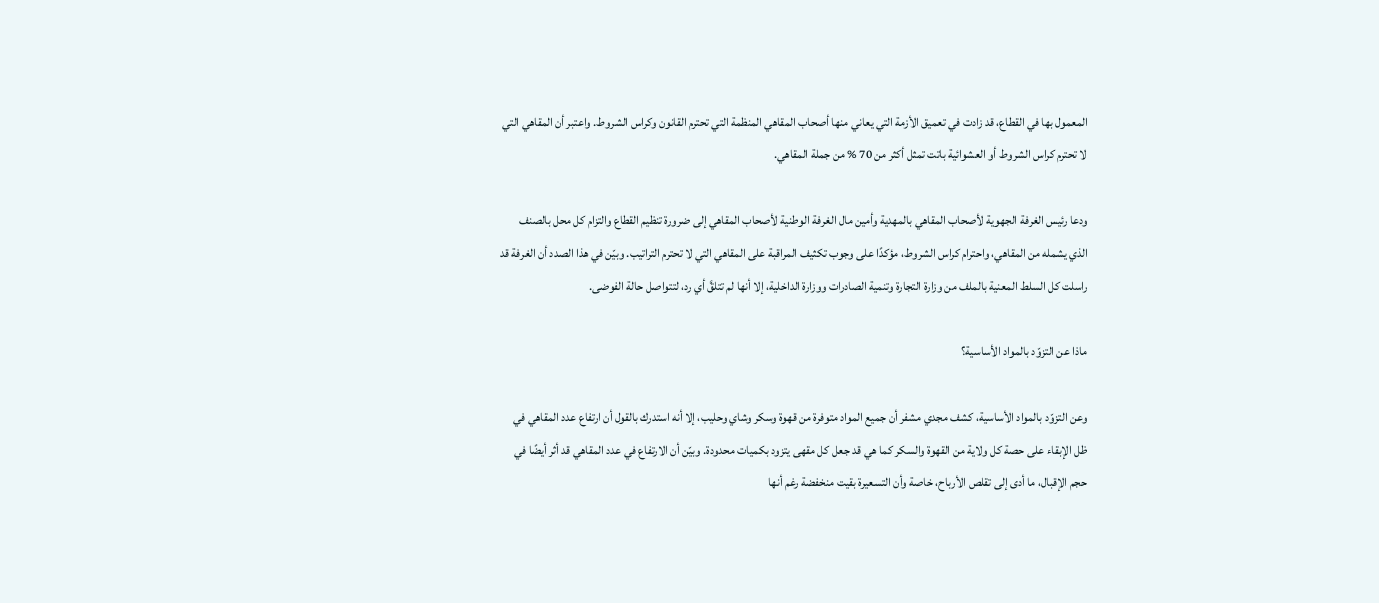المعمول بها في القطاع، قد زادت في تعميق الأزمة التي يعاني منها أصحاب المقاهي المنظمة التي تحترم القانون وكراس الشروط. واعتبر أن المقاهي التي لا تحترم كراس الشروط أو العشوائية باتت تمثل أكثر من 70 % من جملة المقاهي.

ودعا رئيس الغرفة الجهوية لأصحاب المقاهي بالمهدية وأمين مال الغرفة الوطنية لأصحاب المقاهي إلى ضرورة تنظيم القطاع والتزام كل محل بالصنف الذي يشمله من المقاهي، واحترام كراس الشروط، مؤكدًا على وجوب تكثيف المراقبة على المقاهي التي لا تحترم التراتيب. وبيّن في هذا الصدد أن الغرفة قد راسلت كل السلط المعنية بالملف من وزارة التجارة وتنمية الصادرات ووزارة الداخلية، إلا أنها لم تتلقَّ أي رد، لتتواصل حالة الفوضى.

ماذا عن التزوّد بالمواد الأساسية؟

وعن التزوّد بالمواد الأساسية، كشف مجدي مشفر أن جميع المواد متوفرة من قهوة وسكر وشاي وحليب، إلا أنه استدرك بالقول أن ارتفاع عدد المقاهي في ظل الإبقاء على حصة كل ولاية من القهوة والسكر كما هي قد جعل كل مقهى يتزود بكميات محدودة. وبيّن أن الارتفاع في عدد المقاهي قد أثر أيضًا في حجم الإقبال، ما أدى إلى تقلص الأرباح، خاصة وأن التسعيرة بقيت منخفضة رغم أنها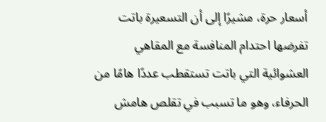أسعار حرة، مشيرًا إلى أن التسعيرة باتت تفرضها احتدام المنافسة مع المقاهي العشوائية التي باتت تستقطب عددًا هامًا من الحرفاء، وهو ما تسبب في تقلص هامش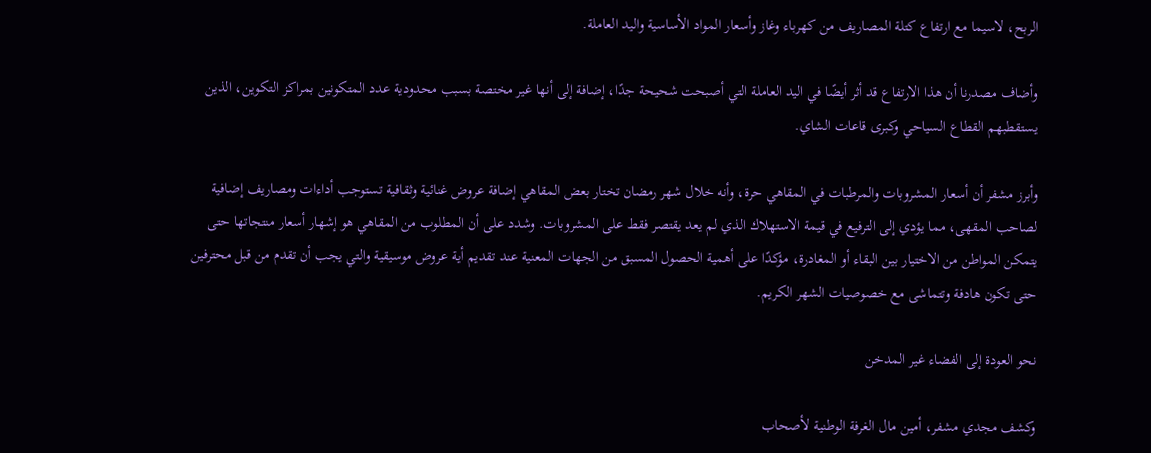الربح، لاسيما مع ارتفاع كتلة المصاريف من كهرباء وغاز وأسعار المواد الأساسية واليد العاملة.

وأضاف مصدرنا أن هذا الارتفاع قد أثر أيضًا في اليد العاملة التي أصبحت شحيحة جدًا، إضافة إلى أنها غير مختصة بسبب محدودية عدد المتكونين بمراكز التكوين، الذين يستقطبهم القطاع السياحي وكبرى قاعات الشاي.

وأبرز مشفر أن أسعار المشروبات والمرطبات في المقاهي حرة، وأنه خلال شهر رمضان تختار بعض المقاهي إضافة عروض غنائية وثقافية تستوجب أداءات ومصاريف إضافية لصاحب المقهى، مما يؤدي إلى الترفيع في قيمة الاستهلاك الذي لم يعد يقتصر فقط على المشروبات. وشدد على أن المطلوب من المقاهي هو إشهار أسعار منتجاتها حتى يتمكن المواطن من الاختيار بين البقاء أو المغادرة، مؤكدًا على أهمية الحصول المسبق من الجهات المعنية عند تقديم أية عروض موسيقية والتي يجب أن تقدم من قبل محترفين حتى تكون هادفة وتتماشى مع خصوصيات الشهر الكريم.

نحو العودة إلى الفضاء غير المدخن

وكشف مجدي مشفر، أمين مال الغرفة الوطنية لأصحاب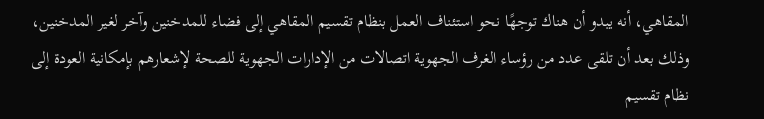المقاهي، أنه يبدو أن هناك توجهًا نحو استئناف العمل بنظام تقسيم المقاهي إلى فضاء للمدخنين وآخر لغير المدخنين، وذلك بعد أن تلقى عدد من رؤساء الغرف الجهوية اتصالات من الإدارات الجهوية للصحة لإشعارهم بإمكانية العودة إلى نظام تقسيم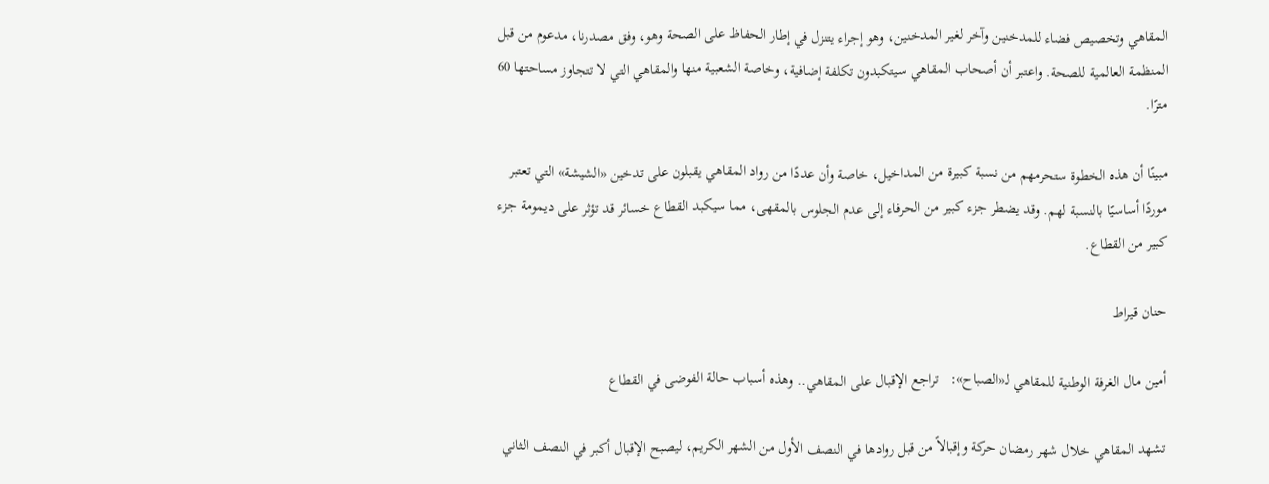المقاهي وتخصيص فضاء للمدخنين وآخر لغير المدخنين، وهو إجراء يتنزل في إطار الحفاظ على الصحة وهو، وفق مصدرنا، مدعوم من قبل المنظمة العالمية للصحة. واعتبر أن أصحاب المقاهي سيتكبدون تكلفة إضافية، وخاصة الشعبية منها والمقاهي التي لا تتجاوز مساحتها 60 مترًا.

مبينًا أن هذه الخطوة ستحرمهم من نسبة كبيرة من المداخيل، خاصة وأن عددًا من رواد المقاهي يقبلون على تدخين «الشيشة» التي تعتبر موردًا أساسيًا بالنسبة لهم. وقد يضطر جزء كبير من الحرفاء إلى عدم الجلوس بالمقهى، مما سيكبد القطاع خسائر قد تؤثر على ديمومة جزء كبير من القطاع.

حنان قيراط

أمين مال الغرفة الوطنية للمقاهي لـ«الصباح»:   تراجع الإقبال على المقاهي.. وهذه أسباب حالة الفوضى في القطاع

تشهد المقاهي خلال شهر رمضان حركة وإقبالاً من قبل روادها في النصف الأول من الشهر الكريم، ليصبح الإقبال أكبر في النصف الثاني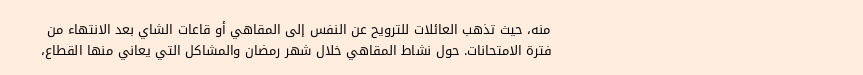منه، حيث تذهب العائلات للترويح عن النفس إلى المقاهي أو قاعات الشاي بعد الانتهاء من فترة الامتحانات. حول نشاط المقاهي خلال شهر رمضان والمشاكل التي يعاني منها القطاع،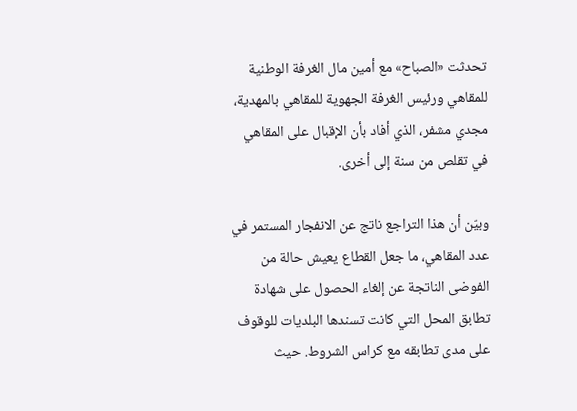تحدثت «الصباح» مع أمين مال الغرفة الوطنية للمقاهي ورئيس الغرفة الجهوية للمقاهي بالمهدية، مجدي مشفر، الذي أفاد بأن الإقبال على المقاهي في تقلص من سنة إلى أخرى.

وبيّن أن هذا التراجع ناتج عن الانفجار المستمر في عدد المقاهي، ما جعل القطاع يعيش حالة من الفوضى الناتجة عن إلغاء الحصول على شهادة تطابق المحل التي كانت تسندها البلديات للوقوف على مدى تطابقه مع كراس الشروط. حيث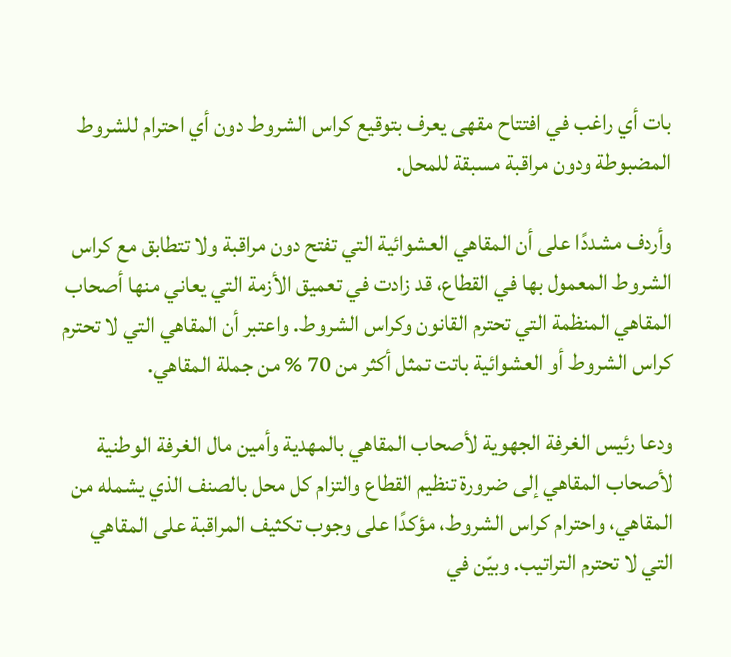بات أي راغب في افتتاح مقهى يعرف بتوقيع كراس الشروط دون أي احترام للشروط المضبوطة ودون مراقبة مسبقة للمحل.

وأردف مشددًا على أن المقاهي العشوائية التي تفتح دون مراقبة ولا تتطابق مع كراس الشروط المعمول بها في القطاع، قد زادت في تعميق الأزمة التي يعاني منها أصحاب المقاهي المنظمة التي تحترم القانون وكراس الشروط. واعتبر أن المقاهي التي لا تحترم كراس الشروط أو العشوائية باتت تمثل أكثر من 70 % من جملة المقاهي.

ودعا رئيس الغرفة الجهوية لأصحاب المقاهي بالمهدية وأمين مال الغرفة الوطنية لأصحاب المقاهي إلى ضرورة تنظيم القطاع والتزام كل محل بالصنف الذي يشمله من المقاهي، واحترام كراس الشروط، مؤكدًا على وجوب تكثيف المراقبة على المقاهي التي لا تحترم التراتيب. وبيّن في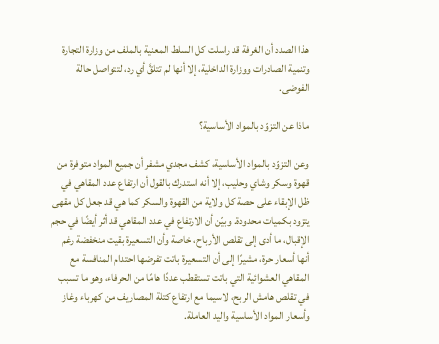هذا الصدد أن الغرفة قد راسلت كل السلط المعنية بالملف من وزارة التجارة وتنمية الصادرات ووزارة الداخلية، إلا أنها لم تتلقَّ أي رد، لتتواصل حالة الفوضى.

ماذا عن التزوّد بالمواد الأساسية؟

وعن التزوّد بالمواد الأساسية، كشف مجدي مشفر أن جميع المواد متوفرة من قهوة وسكر وشاي وحليب، إلا أنه استدرك بالقول أن ارتفاع عدد المقاهي في ظل الإبقاء على حصة كل ولاية من القهوة والسكر كما هي قد جعل كل مقهى يتزود بكميات محدودة. وبيّن أن الارتفاع في عدد المقاهي قد أثر أيضًا في حجم الإقبال، ما أدى إلى تقلص الأرباح، خاصة وأن التسعيرة بقيت منخفضة رغم أنها أسعار حرة، مشيرًا إلى أن التسعيرة باتت تفرضها احتدام المنافسة مع المقاهي العشوائية التي باتت تستقطب عددًا هامًا من الحرفاء، وهو ما تسبب في تقلص هامش الربح، لاسيما مع ارتفاع كتلة المصاريف من كهرباء وغاز وأسعار المواد الأساسية واليد العاملة.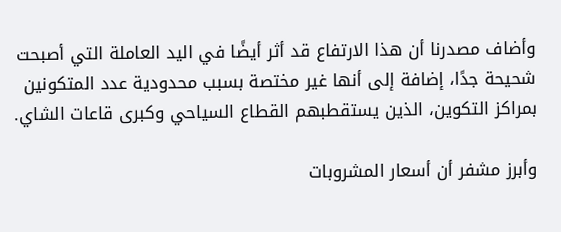وأضاف مصدرنا أن هذا الارتفاع قد أثر أيضًا في اليد العاملة التي أصبحت شحيحة جدًا، إضافة إلى أنها غير مختصة بسبب محدودية عدد المتكونين بمراكز التكوين، الذين يستقطبهم القطاع السياحي وكبرى قاعات الشاي.

وأبرز مشفر أن أسعار المشروبات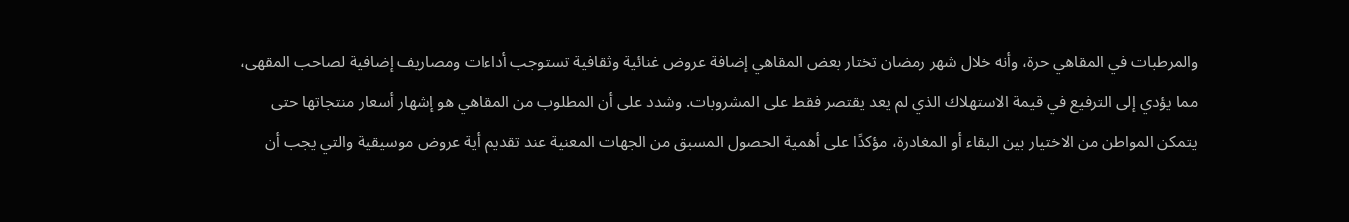والمرطبات في المقاهي حرة، وأنه خلال شهر رمضان تختار بعض المقاهي إضافة عروض غنائية وثقافية تستوجب أداءات ومصاريف إضافية لصاحب المقهى، مما يؤدي إلى الترفيع في قيمة الاستهلاك الذي لم يعد يقتصر فقط على المشروبات. وشدد على أن المطلوب من المقاهي هو إشهار أسعار منتجاتها حتى يتمكن المواطن من الاختيار بين البقاء أو المغادرة، مؤكدًا على أهمية الحصول المسبق من الجهات المعنية عند تقديم أية عروض موسيقية والتي يجب أن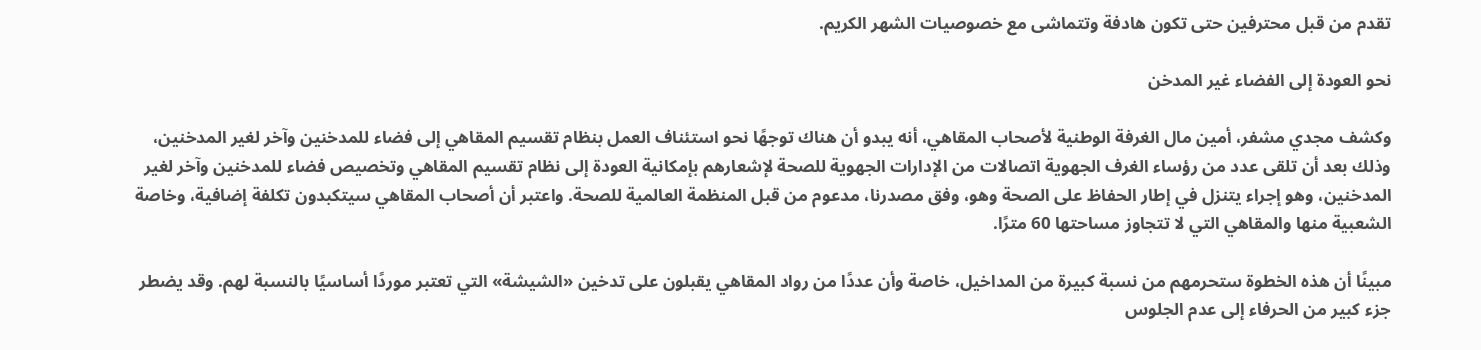تقدم من قبل محترفين حتى تكون هادفة وتتماشى مع خصوصيات الشهر الكريم.

نحو العودة إلى الفضاء غير المدخن

وكشف مجدي مشفر، أمين مال الغرفة الوطنية لأصحاب المقاهي، أنه يبدو أن هناك توجهًا نحو استئناف العمل بنظام تقسيم المقاهي إلى فضاء للمدخنين وآخر لغير المدخنين، وذلك بعد أن تلقى عدد من رؤساء الغرف الجهوية اتصالات من الإدارات الجهوية للصحة لإشعارهم بإمكانية العودة إلى نظام تقسيم المقاهي وتخصيص فضاء للمدخنين وآخر لغير المدخنين، وهو إجراء يتنزل في إطار الحفاظ على الصحة وهو، وفق مصدرنا، مدعوم من قبل المنظمة العالمية للصحة. واعتبر أن أصحاب المقاهي سيتكبدون تكلفة إضافية، وخاصة الشعبية منها والمقاهي التي لا تتجاوز مساحتها 60 مترًا.

مبينًا أن هذه الخطوة ستحرمهم من نسبة كبيرة من المداخيل، خاصة وأن عددًا من رواد المقاهي يقبلون على تدخين «الشيشة» التي تعتبر موردًا أساسيًا بالنسبة لهم. وقد يضطر جزء كبير من الحرفاء إلى عدم الجلوس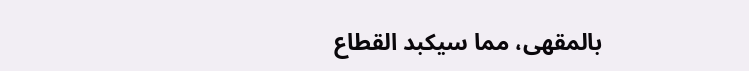بالمقهى، مما سيكبد القطاع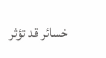خسائر قد تؤثر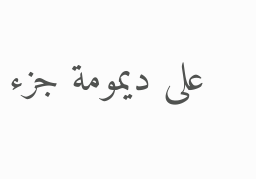على ديمومة جزء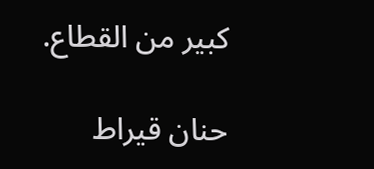كبير من القطاع.

حنان قيراط